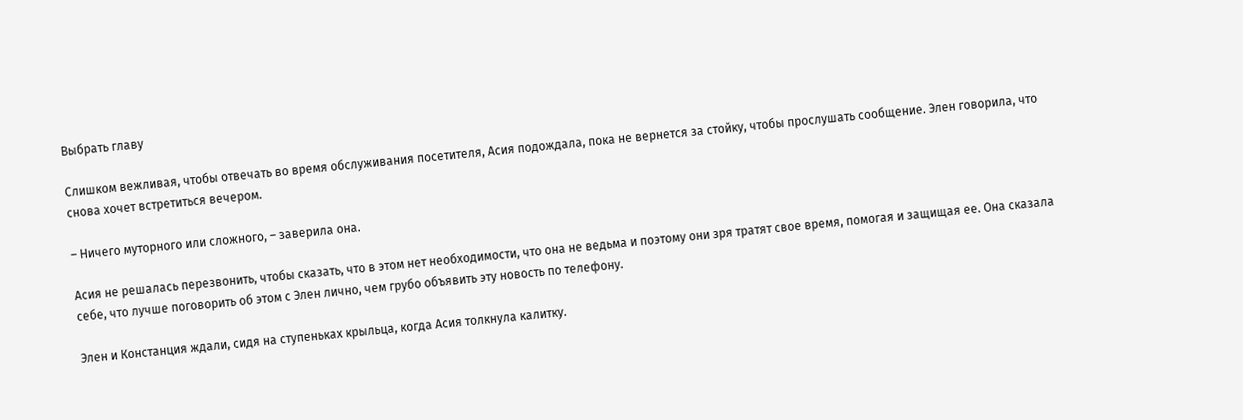Выбрать главу

Слишком вежливая, чтобы отвечать во время обслуживания посетителя, Асия подождала, пока не вернется за стойку, чтобы прослушать сообщение. Элен говорила, что снова хочет встретиться вечером.

– Ничего муторного или сложного, – заверила она.

Асия не решалась перезвонить, чтобы сказать, что в этом нет необходимости, что она не ведьма и поэтому они зря тратят свое время, помогая и защищая ее. Она сказала себе, что лучше поговорить об этом с Элен лично, чем грубо объявить эту новость по телефону.

Элен и Констанция ждали, сидя на ступеньках крыльца, когда Асия толкнула калитку.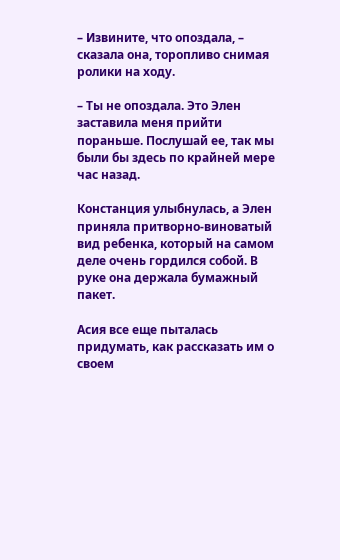– Извините, что опоздала, – сказала она, торопливо снимая ролики на ходу.

– Ты не опоздала. Это Элен заставила меня прийти пораньше. Послушай ее, так мы были бы здесь по крайней мере час назад.

Констанция улыбнулась, а Элен приняла притворно-виноватый вид ребенка, который на самом деле очень гордился собой. В руке она держала бумажный пакет.

Асия все еще пыталась придумать, как рассказать им о своем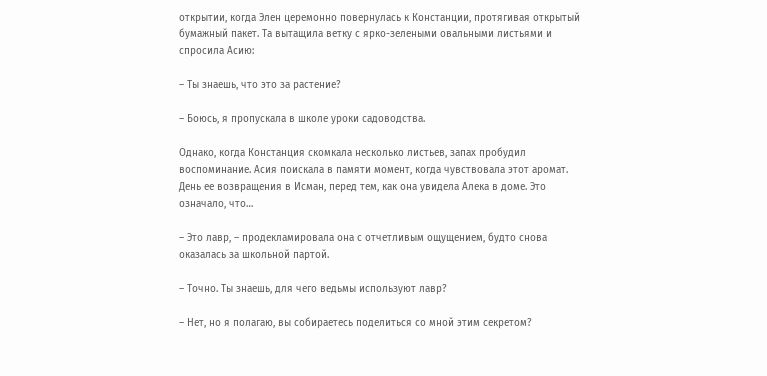открытии, когда Элен церемонно повернулась к Констанции, протягивая открытый бумажный пакет. Та вытащила ветку с ярко-зелеными овальными листьями и спросила Асию:

– Ты знаешь, что это за растение?

– Боюсь, я пропускала в школе уроки садоводства.

Однако, когда Констанция скомкала несколько листьев, запах пробудил воспоминание. Асия поискала в памяти момент, когда чувствовала этот аромат. День ее возвращения в Исман, перед тем, как она увидела Алека в доме. Это означало, что…

– Это лавр, – продекламировала она с отчетливым ощущением, будто снова оказалась за школьной партой.

– Точно. Ты знаешь, для чего ведьмы используют лавр?

– Нет, но я полагаю, вы собираетесь поделиться со мной этим секретом?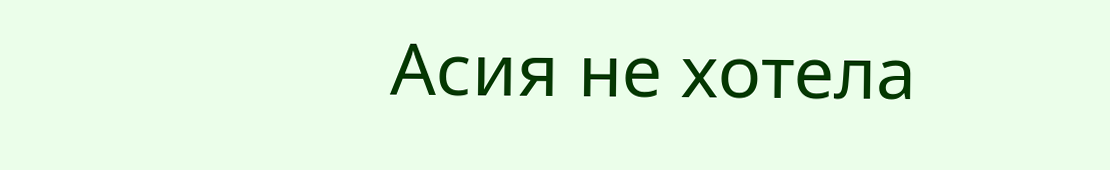Асия не хотела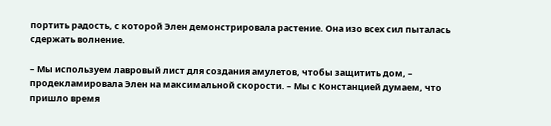портить радость, с которой Элен демонстрировала растение. Она изо всех сил пыталась сдержать волнение.

– Мы используем лавровый лист для создания амулетов, чтобы защитить дом, – продекламировала Элен на максимальной скорости. – Мы с Констанцией думаем, что пришло время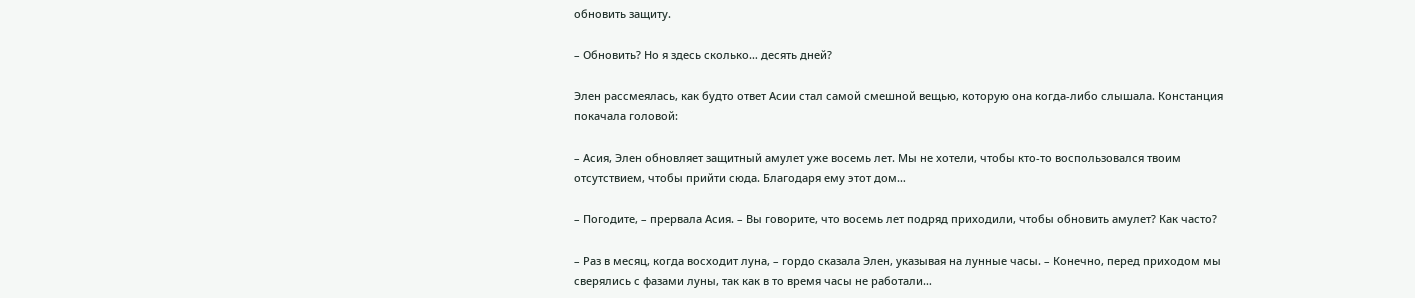обновить защиту.

– Обновить? Но я здесь сколько… десять дней?

Элен рассмеялась, как будто ответ Асии стал самой смешной вещью, которую она когда-либо слышала. Констанция покачала головой:

– Асия, Элен обновляет защитный амулет уже восемь лет. Мы не хотели, чтобы кто-то воспользовался твоим отсутствием, чтобы прийти сюда. Благодаря ему этот дом…

– Погодите, – прервала Асия. – Вы говорите, что восемь лет подряд приходили, чтобы обновить амулет? Как часто?

– Раз в месяц, когда восходит луна, – гордо сказала Элен, указывая на лунные часы. – Конечно, перед приходом мы сверялись с фазами луны, так как в то время часы не работали…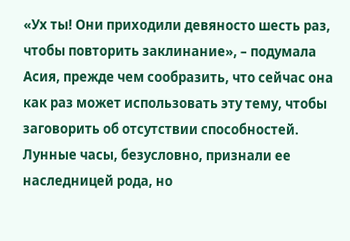«Ух ты! Они приходили девяносто шесть раз, чтобы повторить заклинание», – подумала Асия, прежде чем сообразить, что сейчас она как раз может использовать эту тему, чтобы заговорить об отсутствии способностей. Лунные часы, безусловно, признали ее наследницей рода, но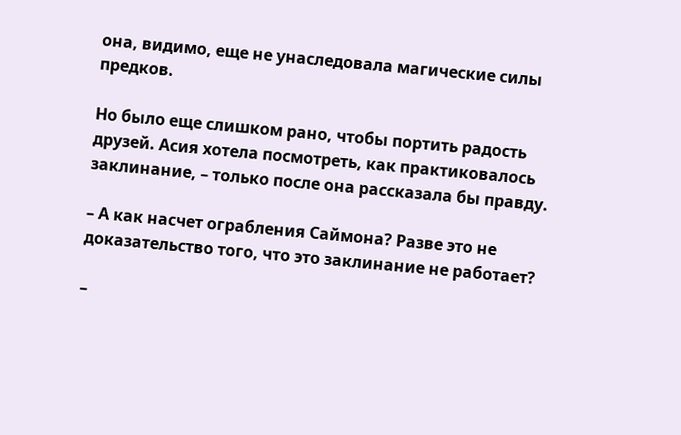она, видимо, еще не унаследовала магические силы предков.

Но было еще слишком рано, чтобы портить радость друзей. Асия хотела посмотреть, как практиковалось заклинание, – только после она рассказала бы правду.

– А как насчет ограбления Саймона? Разве это не доказательство того, что это заклинание не работает?

–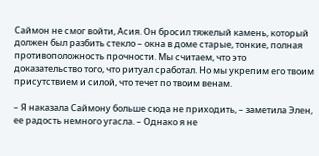Саймон не смог войти, Асия. Он бросил тяжелый камень, который должен был разбить стекло – окна в доме старые, тонкие, полная противоположность прочности. Мы считаем, что это доказательство того, что ритуал сработал. Но мы укрепим его твоим присутствием и силой, что течет по твоим венам.

– Я наказала Саймону больше сюда не приходить, – заметила Элен, ее радость немного угасла. – Однако я не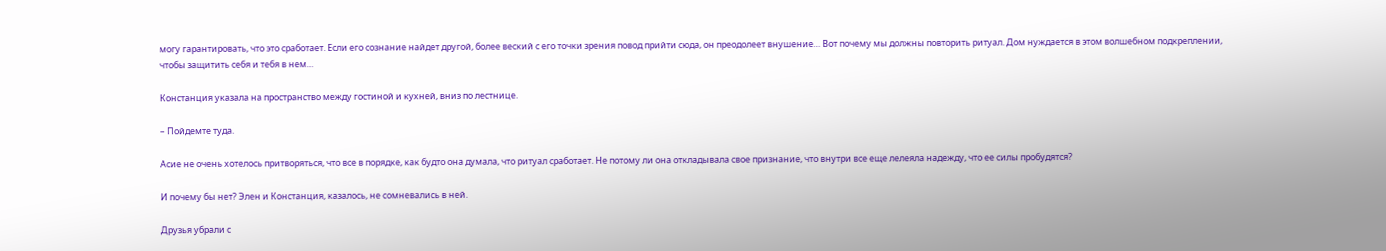могу гарантировать, что это сработает. Если его сознание найдет другой, более веский с его точки зрения повод прийти сюда, он преодолеет внушение… Вот почему мы должны повторить ритуал. Дом нуждается в этом волшебном подкреплении, чтобы защитить себя и тебя в нем…

Констанция указала на пространство между гостиной и кухней, вниз по лестнице.

– Пойдемте туда.

Асие не очень хотелось притворяться, что все в порядке, как будто она думала, что ритуал сработает. Не потому ли она откладывала свое признание, что внутри все еще лелеяла надежду, что ее силы пробудятся?

И почему бы нет? Элен и Констанция, казалось, не сомневались в ней.

Друзья убрали с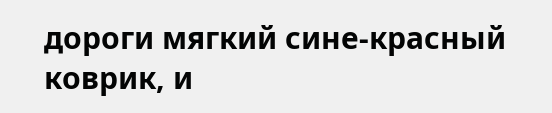дороги мягкий сине-красный коврик, и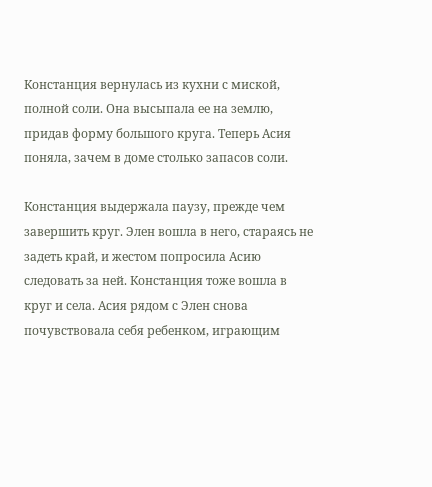Констанция вернулась из кухни с миской, полной соли. Она высыпала ее на землю, придав форму большого круга. Теперь Асия поняла, зачем в доме столько запасов соли.

Констанция выдержала паузу, прежде чем завершить круг. Элен вошла в него, стараясь не задеть край, и жестом попросила Асию следовать за ней. Констанция тоже вошла в круг и села. Асия рядом с Элен снова почувствовала себя ребенком, играющим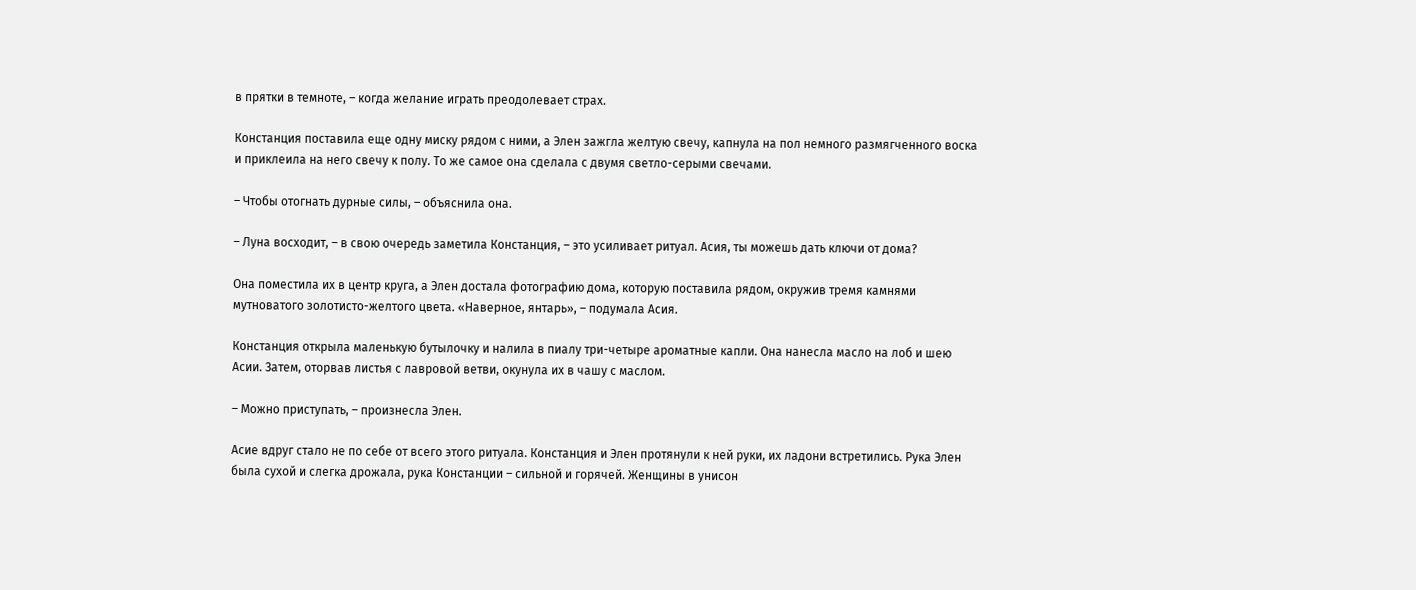в прятки в темноте, – когда желание играть преодолевает страх.

Констанция поставила еще одну миску рядом с ними, а Элен зажгла желтую свечу, капнула на пол немного размягченного воска и приклеила на него свечу к полу. То же самое она сделала с двумя светло-серыми свечами.

– Чтобы отогнать дурные силы, – объяснила она.

– Луна восходит, – в свою очередь заметила Констанция, – это усиливает ритуал. Асия, ты можешь дать ключи от дома?

Она поместила их в центр круга, а Элен достала фотографию дома, которую поставила рядом, окружив тремя камнями мутноватого золотисто-желтого цвета. «Наверное, янтарь», – подумала Асия.

Констанция открыла маленькую бутылочку и налила в пиалу три-четыре ароматные капли. Она нанесла масло на лоб и шею Асии. Затем, оторвав листья с лавровой ветви, окунула их в чашу с маслом.

– Можно приступать, – произнесла Элен.

Асие вдруг стало не по себе от всего этого ритуала. Констанция и Элен протянули к ней руки, их ладони встретились. Рука Элен была сухой и слегка дрожала, рука Констанции – сильной и горячей. Женщины в унисон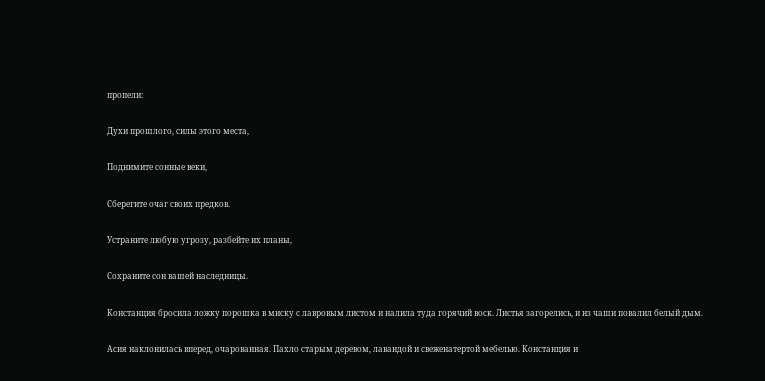пропели:

Духи прошлого, силы этого места,

Поднимите сонные веки,

Сберегите очаг своих предков.

Устраните любую угрозу, разбейте их планы,

Сохраните сон вашей наследницы.

Констанция бросила ложку порошка в миску с лавровым листом и налила туда горячий воск. Листья загорелись, и из чаши повалил белый дым.

Асия наклонилась вперед, очарованная. Пахло старым деревом, лавандой и свеженатертой мебелью. Констанция и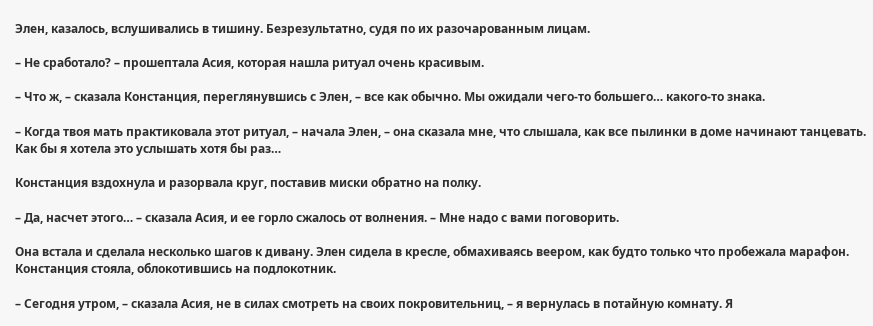Элен, казалось, вслушивались в тишину. Безрезультатно, судя по их разочарованным лицам.

– Не сработало? – прошептала Асия, которая нашла ритуал очень красивым.

– Что ж, – сказала Констанция, переглянувшись с Элен, – все как обычно. Мы ожидали чего-то большего… какого-то знака.

– Когда твоя мать практиковала этот ритуал, – начала Элен, – она сказала мне, что слышала, как все пылинки в доме начинают танцевать. Как бы я хотела это услышать хотя бы раз…

Констанция вздохнула и разорвала круг, поставив миски обратно на полку.

– Да, насчет этого… – сказала Асия, и ее горло сжалось от волнения. – Мне надо с вами поговорить.

Она встала и сделала несколько шагов к дивану. Элен сидела в кресле, обмахиваясь веером, как будто только что пробежала марафон. Констанция стояла, облокотившись на подлокотник.

– Сегодня утром, – сказала Асия, не в силах смотреть на своих покровительниц, – я вернулась в потайную комнату. Я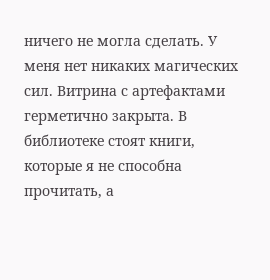ничего не могла сделать. У меня нет никаких магических сил. Витрина с артефактами герметично закрыта. В библиотеке стоят книги, которые я не способна прочитать, а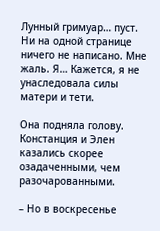Лунный гримуар… пуст. Ни на одной странице ничего не написано. Мне жаль. Я… Кажется, я не унаследовала силы матери и тети.

Она подняла голову. Констанция и Элен казались скорее озадаченными, чем разочарованными.

– Но в воскресенье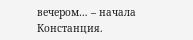вечером… – начала Констанция.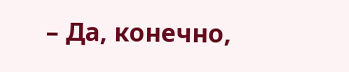– Да, конечно,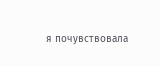я почувствовала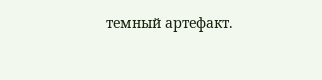темный артефакт.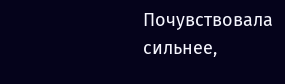Почувствовала сильнее,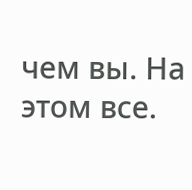чем вы. На этом все.